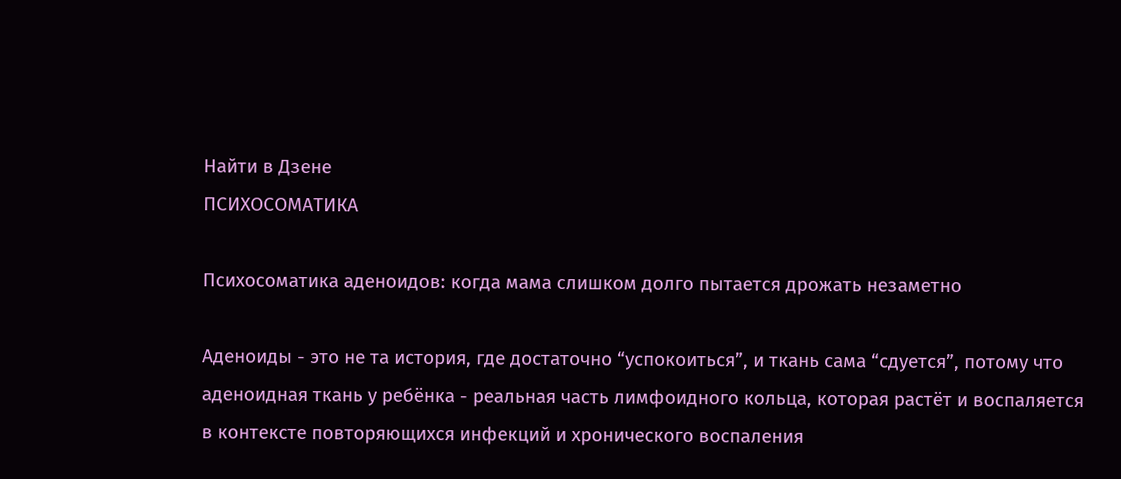Найти в Дзене
ПСИХОСОМАТИКА

Психосоматика аденоидов: когда мама слишком долго пытается дрожать незаметно

Аденоиды - это не та история, где достаточно “успокоиться”, и ткань сама “сдуется”, потому что аденоидная ткань у ребёнка - реальная часть лимфоидного кольца, которая растёт и воспаляется в контексте повторяющихся инфекций и хронического воспаления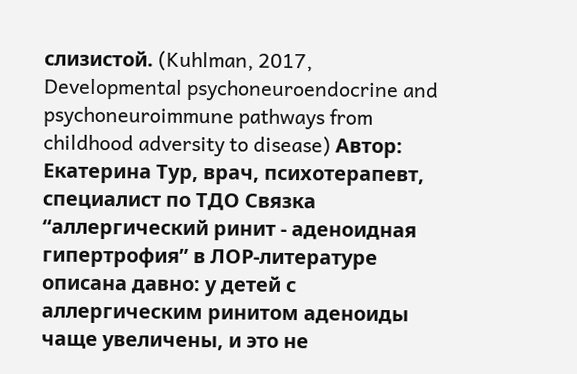слизистой. (Kuhlman, 2017, Developmental psychoneuroendocrine and psychoneuroimmune pathways from childhood adversity to disease) Автор: Екатерина Тур, врач, психотерапевт, специалист по ТДО Связка “аллергический ринит - аденоидная гипертрофия” в ЛОР-литературе описана давно: у детей с аллергическим ринитом аденоиды чаще увеличены, и это не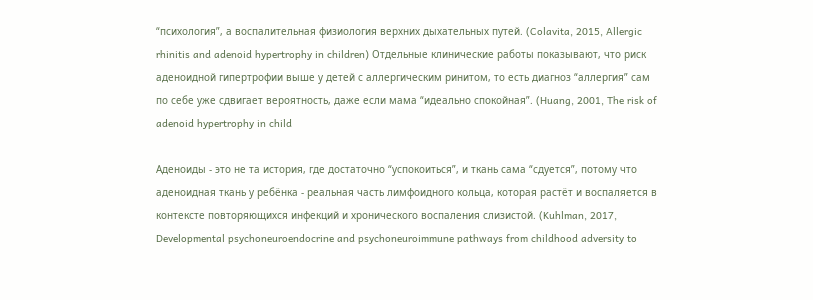“психология”, а воспалительная физиология верхних дыхательных путей. (Colavita, 2015, Allergic rhinitis and adenoid hypertrophy in children) Отдельные клинические работы показывают, что риск аденоидной гипертрофии выше у детей с аллергическим ринитом, то есть диагноз “аллергия” сам по себе уже сдвигает вероятность, даже если мама “идеально спокойная”. (Huang, 2001, The risk of adenoid hypertrophy in child

Аденоиды - это не та история, где достаточно “успокоиться”, и ткань сама “сдуется”, потому что аденоидная ткань у ребёнка - реальная часть лимфоидного кольца, которая растёт и воспаляется в контексте повторяющихся инфекций и хронического воспаления слизистой. (Kuhlman, 2017, Developmental psychoneuroendocrine and psychoneuroimmune pathways from childhood adversity to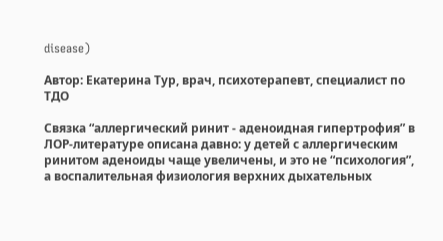disease)

Автор: Екатерина Тур, врач, психотерапевт, специалист по ТДО

Связка “аллергический ринит - аденоидная гипертрофия” в ЛОР-литературе описана давно: у детей с аллергическим ринитом аденоиды чаще увеличены, и это не “психология”, а воспалительная физиология верхних дыхательных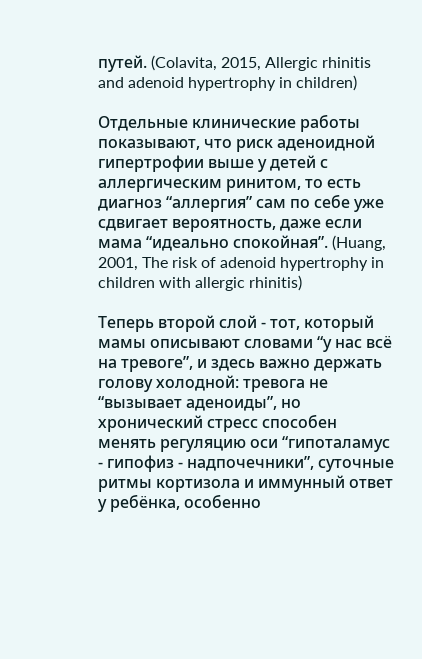путей. (Colavita, 2015, Allergic rhinitis and adenoid hypertrophy in children)

Отдельные клинические работы показывают, что риск аденоидной гипертрофии выше у детей с аллергическим ринитом, то есть диагноз “аллергия” сам по себе уже сдвигает вероятность, даже если мама “идеально спокойная”. (Huang, 2001, The risk of adenoid hypertrophy in children with allergic rhinitis)

Теперь второй слой - тот, который мамы описывают словами “у нас всё на тревоге”, и здесь важно держать голову холодной: тревога не “вызывает аденоиды”, но хронический стресс способен менять регуляцию оси “гипоталамус - гипофиз - надпочечники”, суточные ритмы кортизола и иммунный ответ у ребёнка, особенно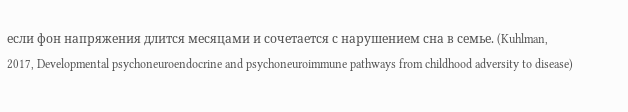если фон напряжения длится месяцами и сочетается с нарушением сна в семье. (Kuhlman, 2017, Developmental psychoneuroendocrine and psychoneuroimmune pathways from childhood adversity to disease)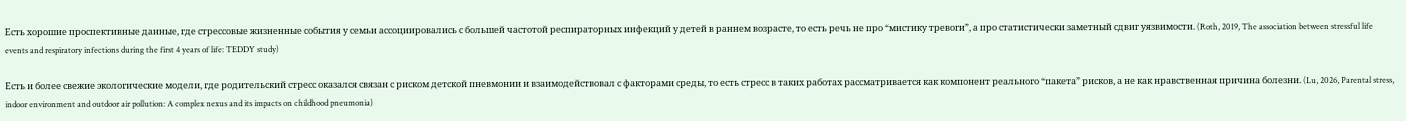Есть хорошие проспективные данные, где стрессовые жизненные события у семьи ассоциировались с большей частотой респираторных инфекций у детей в раннем возрасте, то есть речь не про “мистику тревоги”, а про статистически заметный сдвиг уязвимости. (Roth, 2019, The association between stressful life events and respiratory infections during the first 4 years of life: TEDDY study)

Есть и более свежие экологические модели, где родительский стресс оказался связан с риском детской пневмонии и взаимодействовал с факторами среды, то есть стресс в таких работах рассматривается как компонент реального “пакета” рисков, а не как нравственная причина болезни. (Lu, 2026, Parental stress, indoor environment and outdoor air pollution: A complex nexus and its impacts on childhood pneumonia)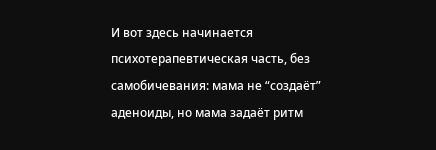И вот здесь начинается психотерапевтическая часть, без самобичевания: мама не “создаёт” аденоиды, но мама задаёт ритм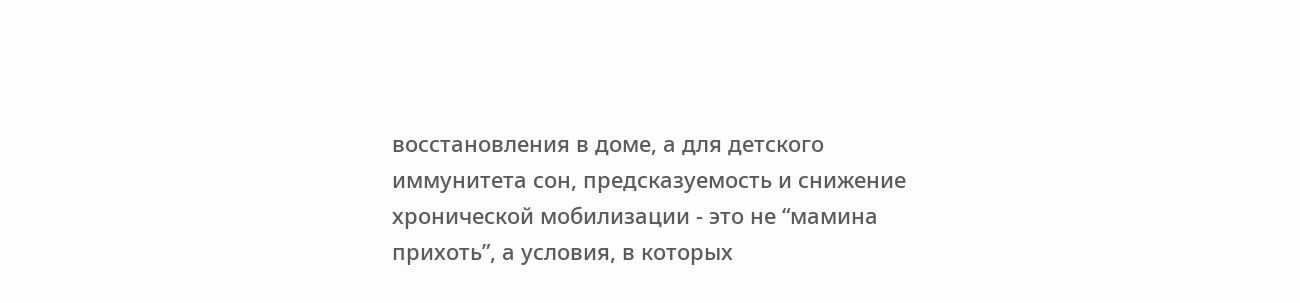восстановления в доме, а для детского иммунитета сон, предсказуемость и снижение хронической мобилизации - это не “мамина прихоть”, а условия, в которых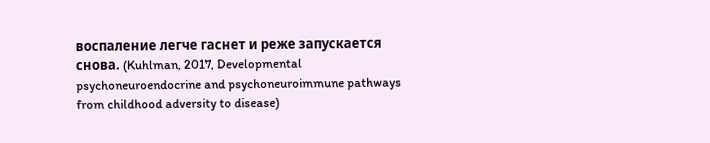воспаление легче гаснет и реже запускается снова. (Kuhlman, 2017, Developmental psychoneuroendocrine and psychoneuroimmune pathways from childhood adversity to disease)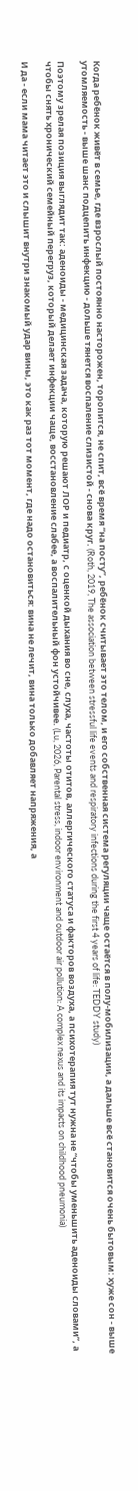Когда ребёнок живёт в семье, где взрослый постоянно насторожен, торопится, не спит, всё время “на посту”, ребёнок считывает это телом, и его собственная система регуляции чаще остаётся в полу-мобилизации, а дальше всё становится очень бытовым: хуже сон - выше утомляемость - выше шанс подцепить инфекцию - дольше тянется воспаление слизистой - снова круг. (Roth, 2019, The association between stressful life events and respiratory infections during the first 4 years of life: TEDDY study)

Поэтому зрелая позиция выглядит так: аденоиды - медицинская задача, которую решают ЛОР и педиатр, с оценкой дыхания во сне, слуха, частоты отитов, аллергического статуса и факторов воздуха, а психотерапия тут нужна не “чтобы уменьшить аденоиды словами”, а чтобы снять хронический семейный перегруз, который делает инфекции чаще, восстановление слабее, а воспалительный фон устойчивее. (Lu, 2026, Parental stress, indoor environment and outdoor air pollution: A complex nexus and its impacts on childhood pneumonia)

И да - если мама читает это и слышит внутри знакомый удар вины, это как раз тот момент, где надо остановиться: вина не лечит, вина только добавляет напряжения, а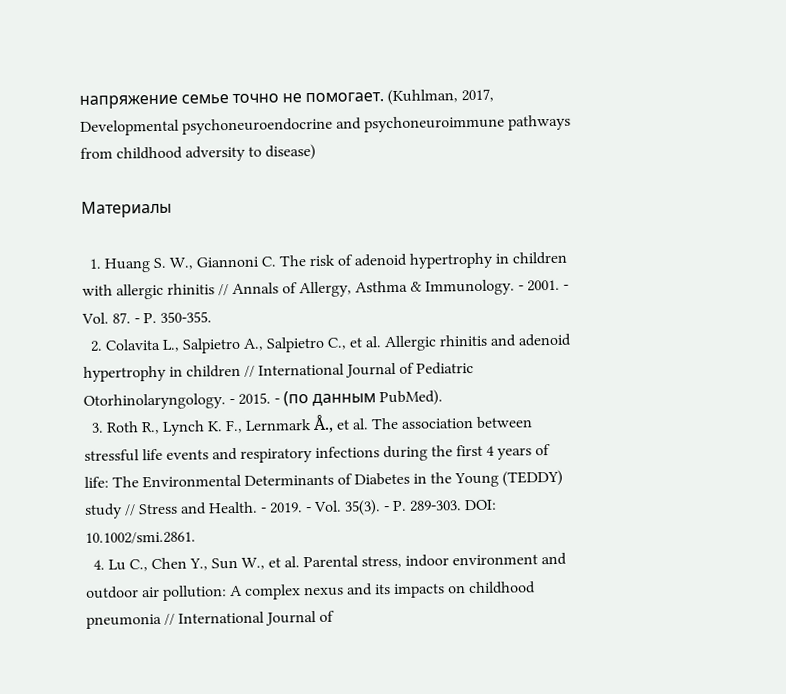напряжение семье точно не помогает. (Kuhlman, 2017, Developmental psychoneuroendocrine and psychoneuroimmune pathways from childhood adversity to disease)

Материалы

  1. Huang S. W., Giannoni C. The risk of adenoid hypertrophy in children with allergic rhinitis // Annals of Allergy, Asthma & Immunology. - 2001. - Vol. 87. - P. 350-355.
  2. Colavita L., Salpietro A., Salpietro C., et al. Allergic rhinitis and adenoid hypertrophy in children // International Journal of Pediatric Otorhinolaryngology. - 2015. - (по данным PubMed).
  3. Roth R., Lynch K. F., Lernmark Å., et al. The association between stressful life events and respiratory infections during the first 4 years of life: The Environmental Determinants of Diabetes in the Young (TEDDY) study // Stress and Health. - 2019. - Vol. 35(3). - P. 289-303. DOI: 10.1002/smi.2861.
  4. Lu C., Chen Y., Sun W., et al. Parental stress, indoor environment and outdoor air pollution: A complex nexus and its impacts on childhood pneumonia // International Journal of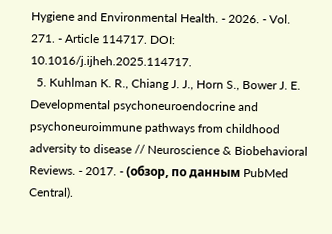Hygiene and Environmental Health. - 2026. - Vol. 271. - Article 114717. DOI: 10.1016/j.ijheh.2025.114717.
  5. Kuhlman K. R., Chiang J. J., Horn S., Bower J. E. Developmental psychoneuroendocrine and psychoneuroimmune pathways from childhood adversity to disease // Neuroscience & Biobehavioral Reviews. - 2017. - (обзор, по данным PubMed Central).